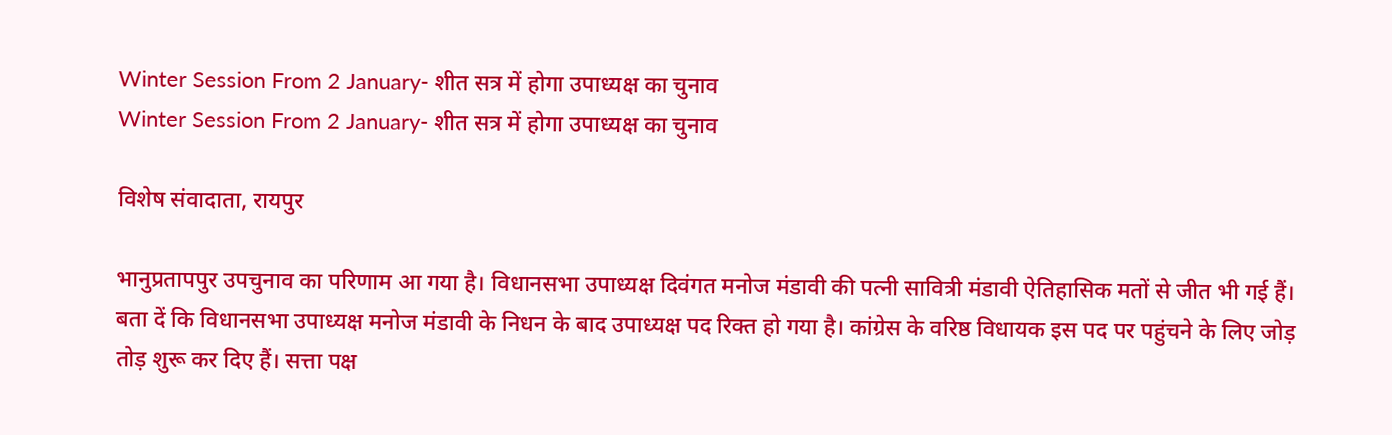Winter Session From 2 January- शीत सत्र में होगा उपाध्यक्ष का चुनाव
Winter Session From 2 January- शीत सत्र में होगा उपाध्यक्ष का चुनाव

विशेष संवादाता, रायपुर

भानुप्रतापपुर उपचुनाव का परिणाम आ गया है। विधानसभा उपाध्यक्ष दिवंगत मनोज मंडावी की पत्नी सावित्री मंडावी ऐतिहासिक मतों से जीत भी गई हैं। बता दें कि विधानसभा उपाध्यक्ष मनोज मंडावी के निधन के बाद उपाध्यक्ष पद रिक्त हो गया है। कांग्रेस के वरिष्ठ विधायक इस पद पर पहुंचने के लिए जोड़ तोड़ शुरू कर दिए हैं। सत्ता पक्ष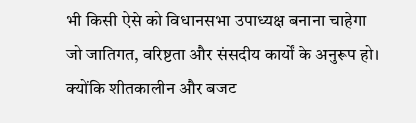भी किसी ऐसे को विधानसभा उपाध्यक्ष बनाना चाहेगा जो जातिगत, वरिष्टता और संसदीय कार्यों के अनुरूप हो। क्योंकि शीतकालीन और बजट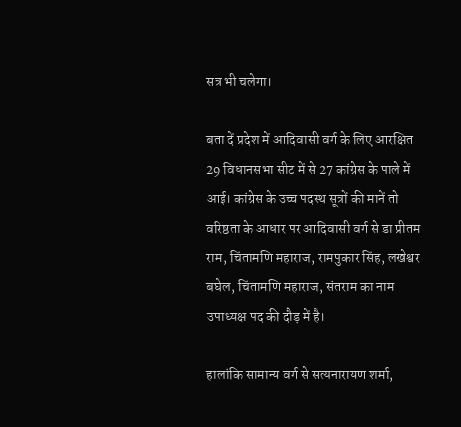सत्र भी चलेगा।

बता दें प्रदेश में आदिवासी वर्ग के लिए आरक्षित 29 विधानसभा सीट में से 27 कांग्रेस के पाले में आई। कांग्रेस के उच्च पदस्थ सूत्रों की मानें तो वरिष्ठता के आधार पर आदिवासी वर्ग से डा प्रीतम राम, चिंतामणि महाराज, रामपुकार सिंह, लखेश्वर बघेल, चिंतामणि महाराज, संतराम का नाम उपाध्यक्ष पद की दौड़ में है।

हालांकि सामान्य वर्ग से सत्यनारायण शर्मा,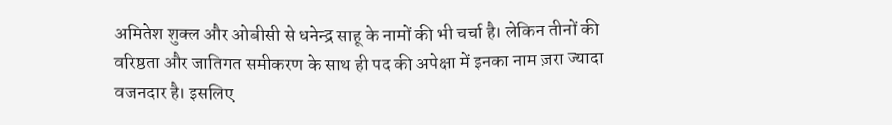अमितेश शुक्ल और ओबीसी से धनेन्द्र साहू के नामों की भी चर्चा है। लेकिन तीनों की वरिष्ठता और जातिगत समीकरण के साथ ही पद की अपेक्षा में इनका नाम ज़रा ज्यादा वजनदार है। इसलिए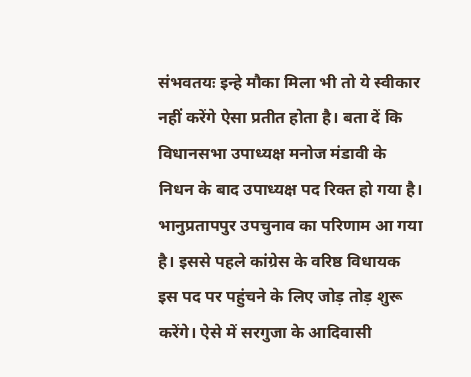संभवतयः इन्हे मौका मिला भी तो ये स्वीकार नहीं करेंगे ऐसा प्रतीत होता है। बता दें कि विधानसभा उपाध्यक्ष मनोज मंडावी के निधन के बाद उपाध्यक्ष पद रिक्त हो गया है। भानुप्रतापपुर उपचुनाव का परिणाम आ गया है। इससे पहले कांग्रेस के वरिष्ठ विधायक इस पद पर पहुंचने के लिए जोड़ तोड़ शुरू करेंगे। ऐसे में सरगुजा के आदिवासी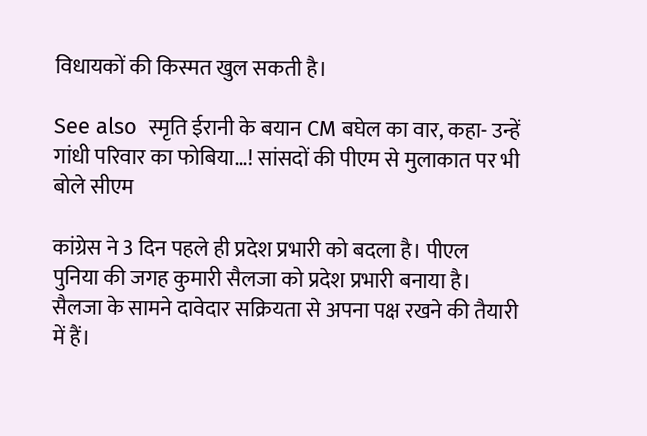विधायकों की किस्मत खुल सकती है।

See also  स्मृति ईरानी के बयान CM बघेल का वार, कहा- उन्हें गांधी परिवार का फोबिया…! सांसदों की पीएम से मुलाकात पर भी बोले सीएम

कांग्रेस ने 3 दिन पहले ही प्रदेश प्रभारी को बदला है। पीएल पुनिया की जगह कुमारी सैलजा को प्रदेश प्रभारी बनाया है। सैलजा के सामने दावेदार सक्रियता से अपना पक्ष रखने की तैयारी में हैं।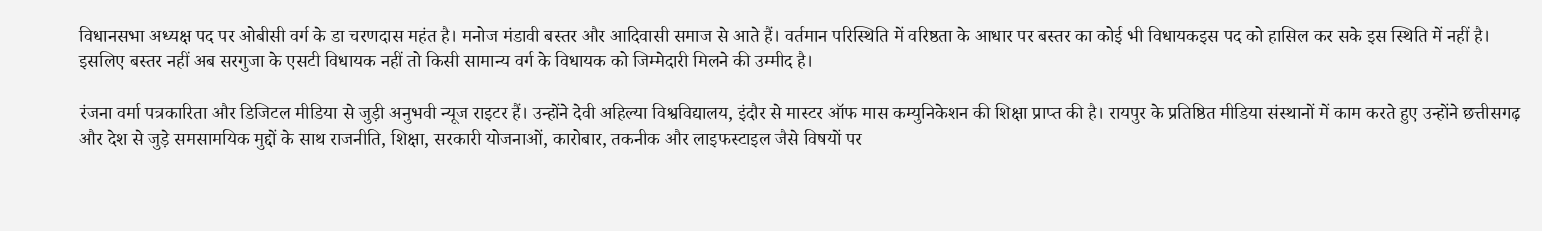विधानसभा अध्यक्ष पद पर ओबीसी वर्ग के डा चरणदास महंत है। मनोज मंडावी बस्तर और आदिवासी समाज से आते हैं। वर्तमान परिस्थिति में वरिष्ठता के आधार पर बस्तर का कोई भी विधायकइस पद को हासिल कर सके इस स्थिति में नहीं है। इसलिए बस्तर नहीं अब सरगुजा के एसटी विधायक नहीं तो किसी सामान्य वर्ग के विधायक को जिम्मेदारी मिलने की उम्मीद है।

रंजना वर्मा पत्रकारिता और डिजिटल मीडिया से जुड़ी अनुभवी न्यूज राइटर हैं। उन्होंने देवी अहिल्या विश्वविद्यालय, इंदौर से मास्टर ऑफ मास कम्युनिकेशन की शिक्षा प्राप्त की है। रायपुर के प्रतिष्ठित मीडिया संस्थानों में काम करते हुए उन्होंने छत्तीसगढ़ और देश से जुड़े समसामयिक मुद्दों के साथ राजनीति, शिक्षा, सरकारी योजनाओं, कारोबार, तकनीक और लाइफस्टाइल जैसे विषयों पर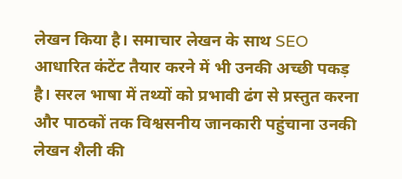लेखन किया है। समाचार लेखन के साथ SEO आधारित कंटेंट तैयार करने में भी उनकी अच्छी पकड़ है। सरल भाषा में तथ्यों को प्रभावी ढंग से प्रस्तुत करना और पाठकों तक विश्वसनीय जानकारी पहुंचाना उनकी लेखन शैली की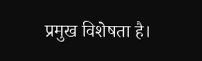प्रमुख विशेषता है।